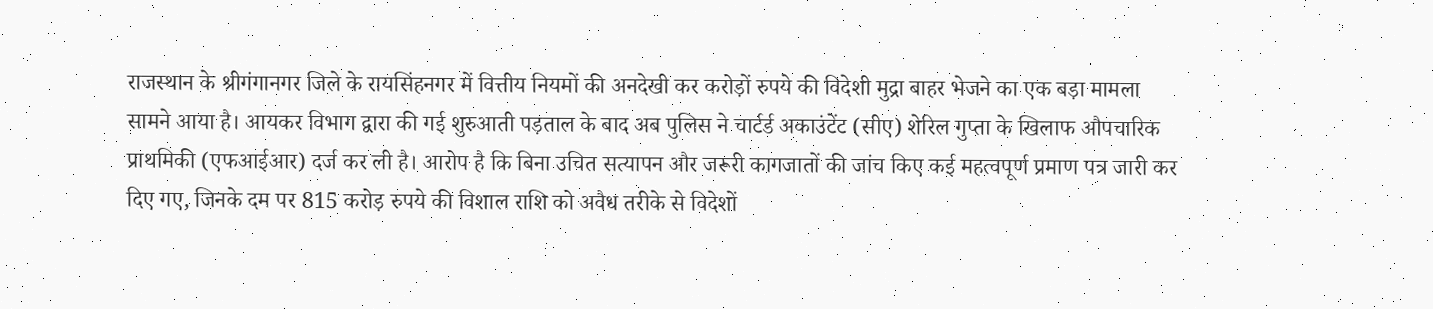राजस्थान के श्रीगंगानगर जिले के रायसिंहनगर में वित्तीय नियमों की अनदेखी कर करोड़ों रुपये की विदेशी मुद्रा बाहर भेजने का एक बड़ा मामला सामने आया है। आयकर विभाग द्वारा की गई शुरुआती पड़ताल के बाद अब पुलिस ने चार्टर्ड अकाउंटेंट (सीए) शेरिल गुप्ता के खिलाफ औपचारिक प्राथमिकी (एफआईआर) दर्ज कर ली है। आरोप है कि बिना उचित सत्यापन और जरूरी कागजातों की जांच किए कई महत्वपूर्ण प्रमाण पत्र जारी कर दिए गए, जिनके दम पर 815 करोड़ रुपये की विशाल राशि को अवैध तरीके से विदेशों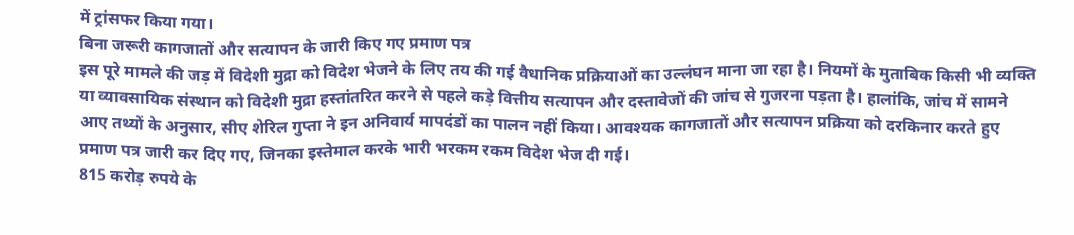में ट्रांसफर किया गया।
बिना जरूरी कागजातों और सत्यापन के जारी किए गए प्रमाण पत्र
इस पूरे मामले की जड़ में विदेशी मुद्रा को विदेश भेजने के लिए तय की गई वैधानिक प्रक्रियाओं का उल्लंघन माना जा रहा है। नियमों के मुताबिक किसी भी व्यक्ति या व्यावसायिक संस्थान को विदेशी मुद्रा हस्तांतरित करने से पहले कड़े वित्तीय सत्यापन और दस्तावेजों की जांच से गुजरना पड़ता है। हालांकि, जांच में सामने आए तथ्यों के अनुसार, सीए शेरिल गुप्ता ने इन अनिवार्य मापदंडों का पालन नहीं किया। आवश्यक कागजातों और सत्यापन प्रक्रिया को दरकिनार करते हुए प्रमाण पत्र जारी कर दिए गए, जिनका इस्तेमाल करके भारी भरकम रकम विदेश भेज दी गई।
815 करोड़ रुपये के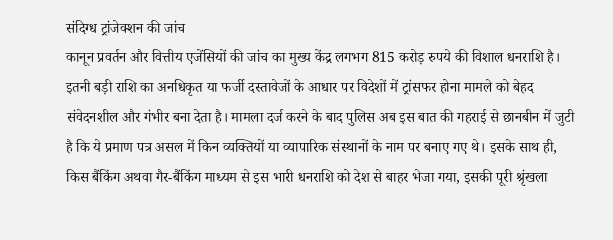संदिग्ध ट्रांजेक्शन की जांच
कानून प्रवर्तन और वित्तीय एजेंसियों की जांच का मुख्य केंद्र लगभग 815 करोड़ रुपये की विशाल धनराशि है। इतनी बड़ी राशि का अनधिकृत या फर्जी दस्तावेजों के आधार पर विदेशों में ट्रांसफर होना मामले को बेहद संवेदनशील और गंभीर बना देता है। मामला दर्ज करने के बाद पुलिस अब इस बात की गहराई से छानबीन में जुटी है कि ये प्रमाण पत्र असल में किन व्यक्तियों या व्यापारिक संस्थानों के नाम पर बनाए गए थे। इसके साथ ही, किस बैंकिंग अथवा गैर-बैंकिंग माध्यम से इस भारी धनराशि को देश से बाहर भेजा गया, इसकी पूरी श्रृंखला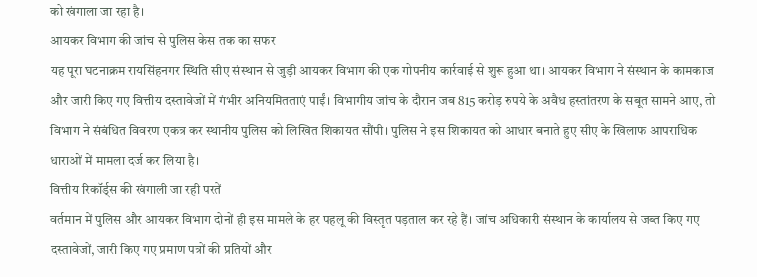को खंगाला जा रहा है।
आयकर विभाग की जांच से पुलिस केस तक का सफर
यह पूरा घटनाक्रम रायसिंहनगर स्थिति सीए संस्थान से जुड़ी आयकर विभाग की एक गोपनीय कार्रवाई से शुरू हुआ था। आयकर विभाग ने संस्थान के कामकाज और जारी किए गए वित्तीय दस्तावेजों में गंभीर अनियमितताएं पाईं। विभागीय जांच के दौरान जब 815 करोड़ रुपये के अवैध हस्तांतरण के सबूत सामने आए, तो विभाग ने संबंधित विवरण एकत्र कर स्थानीय पुलिस को लिखित शिकायत सौंपी। पुलिस ने इस शिकायत को आधार बनाते हुए सीए के खिलाफ आपराधिक धाराओं में मामला दर्ज कर लिया है।
वित्तीय रिकॉर्ड्स की खंगाली जा रही परतें
वर्तमान में पुलिस और आयकर विभाग दोनों ही इस मामले के हर पहलू की विस्तृत पड़ताल कर रहे हैं। जांच अधिकारी संस्थान के कार्यालय से जब्त किए गए दस्तावेजों, जारी किए गए प्रमाण पत्रों की प्रतियों और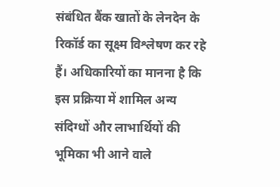संबंधित बैंक खातों के लेनदेन के रिकॉर्ड का सूक्ष्म विश्लेषण कर रहे हैं। अधिकारियों का मानना है कि इस प्रक्रिया में शामिल अन्य संदिग्धों और लाभार्थियों की भूमिका भी आने वाले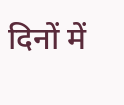दिनों में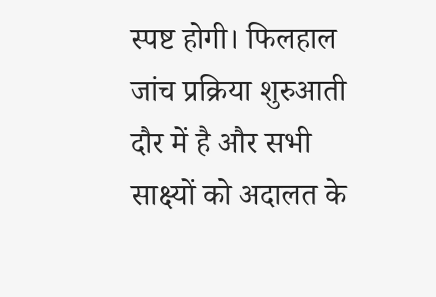स्पष्ट होगी। फिलहाल जांच प्रक्रिया शुरुआती दौर में है और सभी साक्ष्यों को अदालत के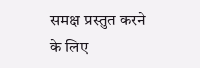समक्ष प्रस्तुत करने के लिए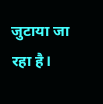जुटाया जा रहा है।